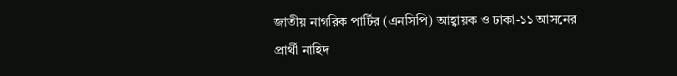জাতীয় নাগরিক পার্টির (এনসিপি) আহ্বায়ক ও ঢাকা-১১ আসনের প্রার্থী নাহিদ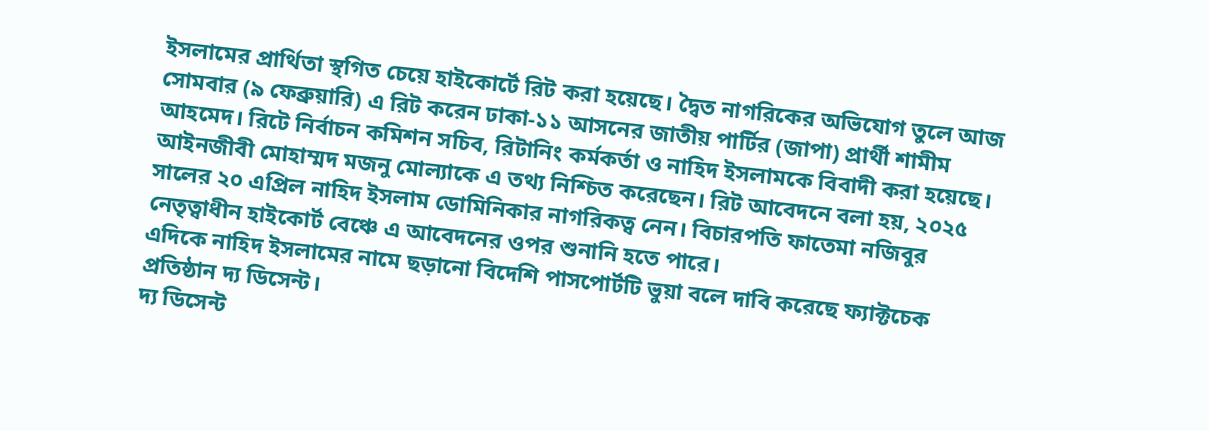ইসলামের প্রার্থিতা স্থগিত চেয়ে হাইকোর্টে রিট করা হয়েছে। দ্বৈত নাগরিকের অভিযোগ তুলে আজ সোমবার (৯ ফেব্রুয়ারি) এ রিট করেন ঢাকা-১১ আসনের জাতীয় পার্টির (জাপা) প্রার্থী শামীম আহমেদ। রিটে নির্বাচন কমিশন সচিব, রিটানিং কর্মকর্তা ও নাহিদ ইসলামকে বিবাদী করা হয়েছে।
আইনজীবী মোহাম্মদ মজনু মোল্যাকে এ তথ্য নিশ্চিত করেছেন। রিট আবেদনে বলা হয়, ২০২৫ সালের ২০ এপ্রিল নাহিদ ইসলাম ডোমিনিকার নাগরিকত্ব নেন। বিচারপতি ফাতেমা নজিবুর নেতৃত্বাধীন হাইকোর্ট বেঞ্চে এ আবেদনের ওপর শুনানি হতে পারে।
এদিকে নাহিদ ইসলামের নামে ছড়ানো বিদেশি পাসপোর্টটি ভুয়া বলে দাবি করেছে ফ্যাক্টচেক প্রতিষ্ঠান দ্য ডিসেন্ট।
দ্য ডিসেন্ট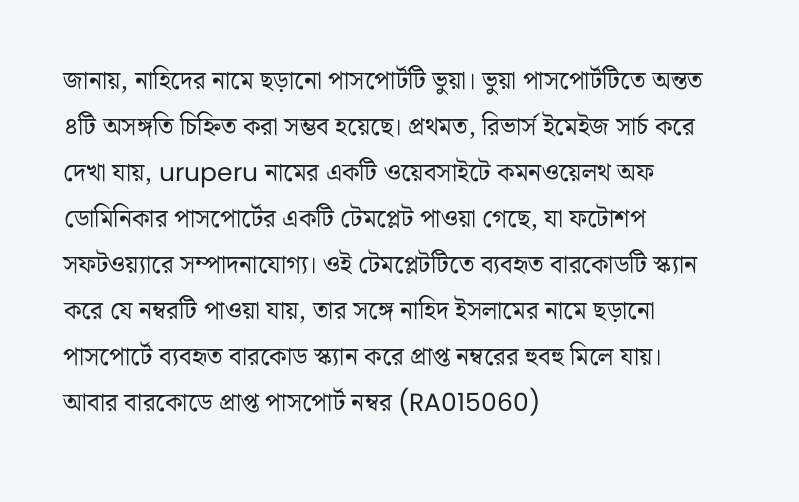জানায়, নাহিদের নামে ছড়ানো পাসপোর্টটি ভুয়া। ভুয়া পাসপোর্টটিতে অন্তত ৪টি অসঙ্গতি চিহ্নিত করা সম্ভব হয়েছে। প্রথমত, রিভার্স ইমেইজ সার্চ করে দেখা যায়, uruperu নামের একটি ওয়েবসাইটে কমনওয়েলথ অফ ডোমিনিকার পাসপোর্টের একটি টেমপ্লেট পাওয়া গেছে, যা ফটোশপ সফটওয়্যারে সম্পাদনাযোগ্য। ওই টেমপ্লেটটিতে ব্যবহৃত বারকোডটি স্ক্যান করে যে নম্বরটি পাওয়া যায়, তার সঙ্গে নাহিদ ইসলামের নামে ছড়ানো পাসপোর্টে ব্যবহৃত বারকোড স্ক্যান করে প্রাপ্ত নম্বরের হুবহু মিলে যায়।
আবার বারকোডে প্রাপ্ত পাসপোর্ট নম্বর (RA015060)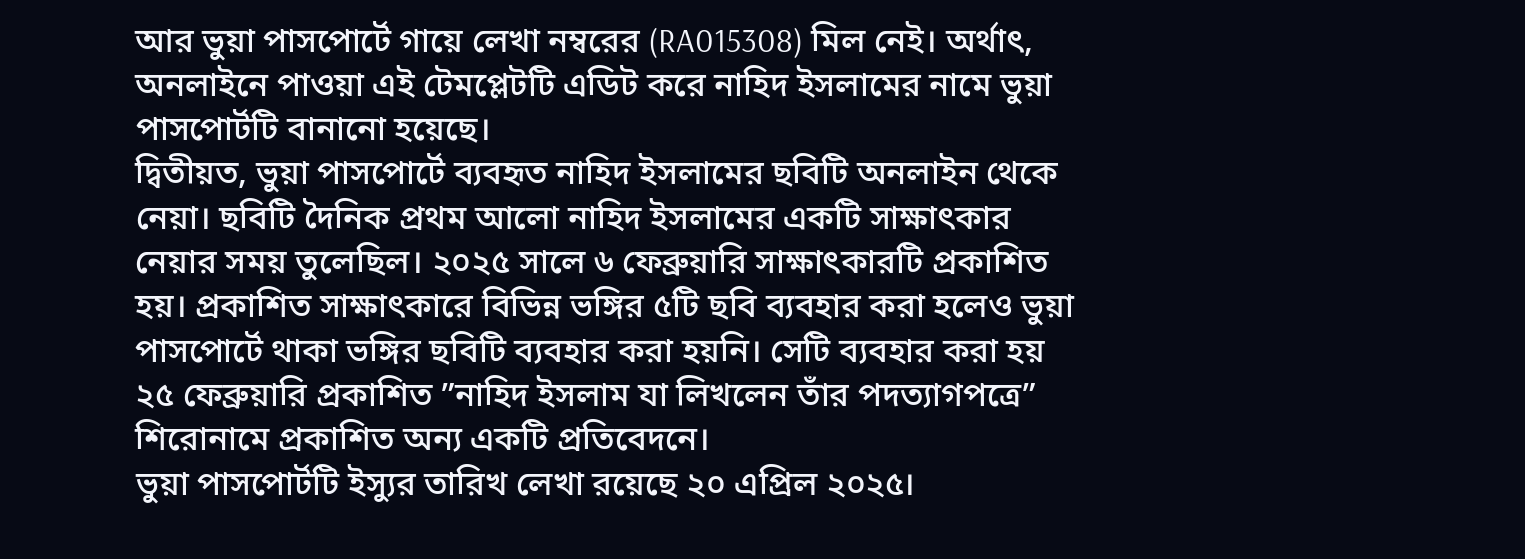আর ভুয়া পাসপোর্টে গায়ে লেখা নম্বরের (RA015308) মিল নেই। অর্থাৎ, অনলাইনে পাওয়া এই টেমপ্লেটটি এডিট করে নাহিদ ইসলামের নামে ভুয়া পাসপোর্টটি বানানো হয়েছে।
দ্বিতীয়ত, ভুয়া পাসপোর্টে ব্যবহৃত নাহিদ ইসলামের ছবিটি অনলাইন থেকে নেয়া। ছবিটি দৈনিক প্রথম আলো নাহিদ ইসলামের একটি সাক্ষাৎকার নেয়ার সময় তুলেছিল। ২০২৫ সালে ৬ ফেব্রুয়ারি সাক্ষাৎকারটি প্রকাশিত হয়। প্রকাশিত সাক্ষাৎকারে বিভিন্ন ভঙ্গির ৫টি ছবি ব্যবহার করা হলেও ভুয়া পাসপোর্টে থাকা ভঙ্গির ছবিটি ব্যবহার করা হয়নি। সেটি ব্যবহার করা হয় ২৫ ফেব্রুয়ারি প্রকাশিত ”নাহিদ ইসলাম যা লিখলেন তাঁর পদত্যাগপত্রে” শিরোনামে প্রকাশিত অন্য একটি প্রতিবেদনে।
ভুয়া পাসপোর্টটি ইস্যুর তারিখ লেখা রয়েছে ২০ এপ্রিল ২০২৫।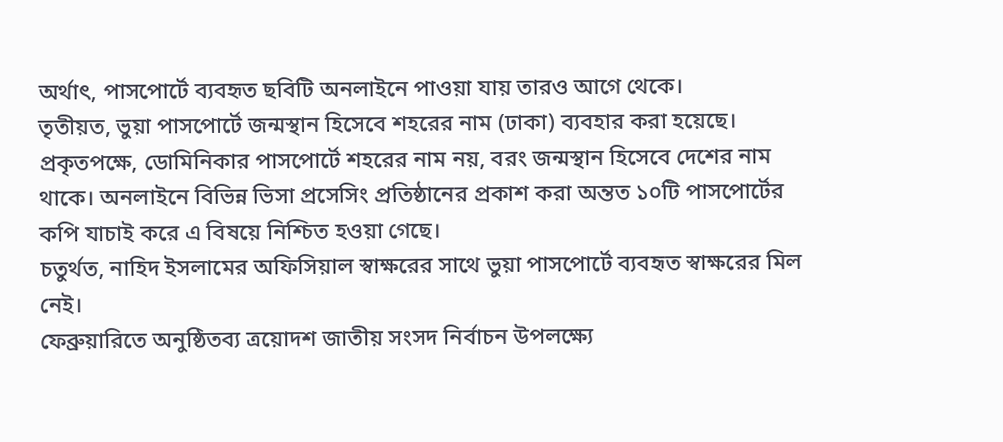অর্থাৎ, পাসপোর্টে ব্যবহৃত ছবিটি অনলাইনে পাওয়া যায় তারও আগে থেকে।
তৃতীয়ত, ভুয়া পাসপোর্টে জন্মস্থান হিসেবে শহরের নাম (ঢাকা) ব্যবহার করা হয়েছে। প্রকৃতপক্ষে, ডোমিনিকার পাসপোর্টে শহরের নাম নয়, বরং জন্মস্থান হিসেবে দেশের নাম থাকে। অনলাইনে বিভিন্ন ভিসা প্রসেসিং প্রতিষ্ঠানের প্রকাশ করা অন্তত ১০টি পাসপোর্টের কপি যাচাই করে এ বিষয়ে নিশ্চিত হওয়া গেছে।
চতুর্থত, নাহিদ ইসলামের অফিসিয়াল স্বাক্ষরের সাথে ভুয়া পাসপোর্টে ব্যবহৃত স্বাক্ষরের মিল নেই।
ফেব্রুয়ারিতে অনুষ্ঠিতব্য ত্রয়োদশ জাতীয় সংসদ নির্বাচন উপলক্ষ্যে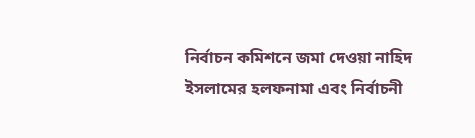নির্বাচন কমিশনে জমা দেওয়া নাহিদ ইসলামের হলফনামা এবং নির্বাচনী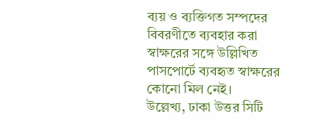ব্যয় ও ব্যক্তিগত সম্পদের বিবরণীতে ব্যবহার করা স্বাক্ষরের সঙ্গে উল্লিখিত পাসপোর্টে ব্যবহৃত স্বাক্ষরের কোনো মিল নেই।
উল্লেখ্য, ঢাকা উত্তর সিটি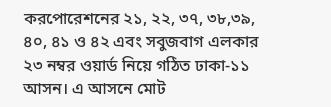করপোরেশনের ২১, ২২, ৩৭, ৩৮,৩৯, ৪০, ৪১ ও ৪২ এবং সবুজবাগ এলকার ২৩ নম্বর ওয়ার্ড নিয়ে গঠিত ঢাকা-১১ আসন। এ আসনে মোট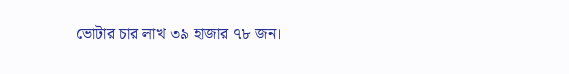ভোটার চার লাখ ৩৯ হাজার ৭৮ জন।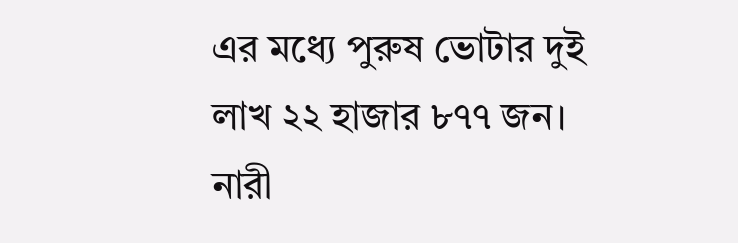এর মধ্যে পুরুষ ভোটার দুই লাখ ২২ হাজার ৮৭৭ জন। নারী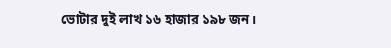ভোটার দুই লাখ ১৬ হাজার ১৯৮ জন।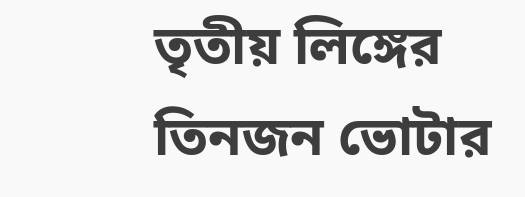তৃতীয় লিঙ্গের তিনজন ভোটার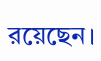রয়েছেন।